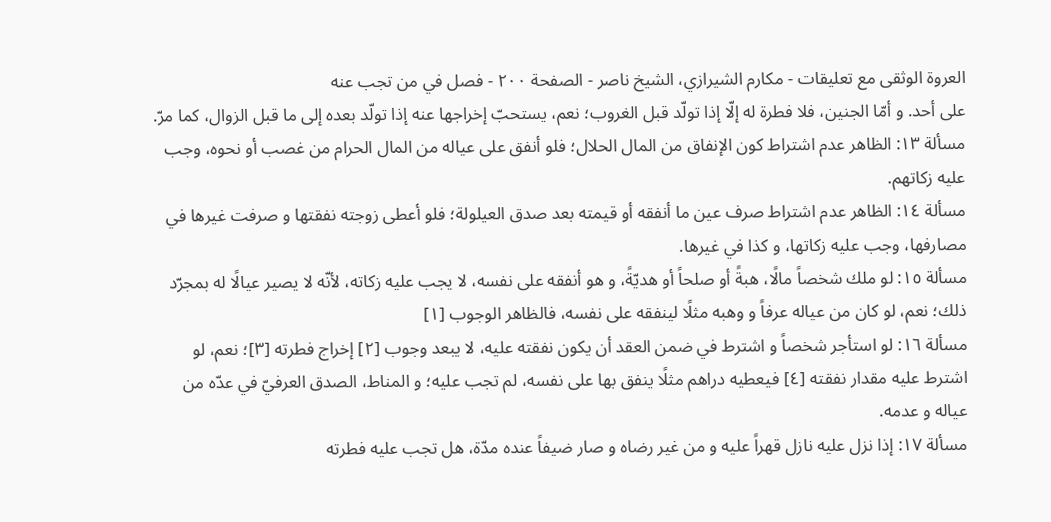العروة الوثقى مع تعليقات - مكارم الشيرازي، الشيخ ناصر - الصفحة ٢٠٠ - فصل في من تجب عنه
على أحد. و أمّا الجنين، فلا فطرة له إلّا إذا تولّد قبل الغروب؛ نعم، يستحبّ إخراجها عنه إذا تولّد بعده إلى ما قبل الزوال، كما مرّ.
مسألة ١٣: الظاهر عدم اشتراط كون الإنفاق من المال الحلال؛ فلو أنفق على عياله من المال الحرام من غصب أو نحوه، وجب عليه زكاتهم.
مسألة ١٤: الظاهر عدم اشتراط صرف عين ما أنفقه أو قيمته بعد صدق العيلولة؛ فلو أعطى زوجته نفقتها و صرفت غيرها في مصارفها، وجب عليه زكاتها، و كذا في غيرها.
مسألة ١٥: لو ملك شخصاً مالًا، هبةً أو صلحاً أو هديّةً، و هو أنفقه على نفسه، لا يجب عليه زكاته، لأنّه لا يصير عيالًا له بمجرّد ذلك؛ نعم، لو كان من عياله عرفاً و وهبه مثلًا لينفقه على نفسه، فالظاهر الوجوب [١]
مسألة ١٦: لو استأجر شخصاً و اشترط في ضمن العقد أن يكون نفقته عليه، لا يبعد وجوب [٢] إخراج فطرته [٣]؛ نعم، لو اشترط عليه مقدار نفقته [٤] فيعطيه دراهم مثلًا ينفق بها على نفسه، لم تجب عليه؛ و المناط، الصدق العرفيّ في عدّه من عياله و عدمه.
مسألة ١٧: إذا نزل عليه نازل قهراً عليه و من غير رضاه و صار ضيفاً عنده مدّة، هل تجب عليه فطرته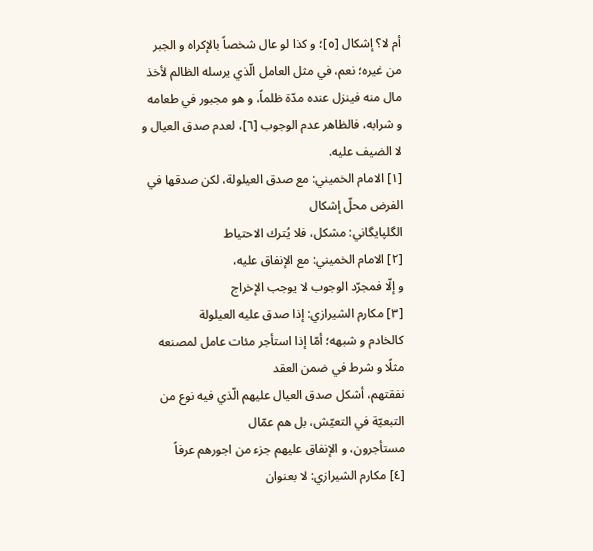أم لا؟ إشكال [٥]؛ و كذا لو عال شخصاً بالإكراه و الجبر من غيره؛ نعم، في مثل العامل الّذي يرسله الظالم لأخذ مال منه فينزل عنده مدّة ظلماً، و هو مجبور في طعامه و شرابه، فالظاهر عدم الوجوب [٦]، لعدم صدق العيال و لا الضيف عليه.
[١] الامام الخميني: مع صدق العيلولة، لكن صدقها في الفرض محلّ إشكال
الگلپايگاني: مشكل، فلا يُترك الاحتياط
[٢] الامام الخميني: مع الإنفاق عليه،
و إلّا فمجرّد الوجوب لا يوجب الإخراج
[٣] مكارم الشيرازي: إذا صدق عليه العيلولة
كالخادم و شبهه؛ أمّا إذا استأجر مئات عامل لمصنعه مثلًا و شرط في ضمن العقد
نفقتهم، أشكل صدق العيال عليهم الّذي فيه نوع من التبعيّة في التعيّش، بل هم عمّال
مستأجرون، و الإنفاق عليهم جزء من اجورهم عرفاً
[٤] مكارم الشيرازي: لا بعنوان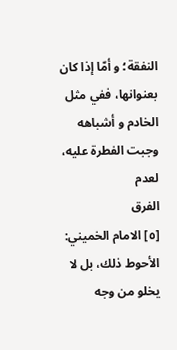النفقة؛ و أمّا إذا كان بعنوانها، ففي مثل الخادم و أشباهه وجبت الفطرة عليه، لعدم
الفرق
[٥] الامام الخميني: الأحوط ذلك، بل لا يخلو من وجه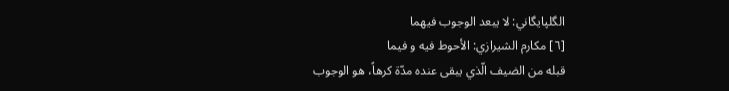الگلپايگاني: لا يبعد الوجوب فيهما
[٦] مكارم الشيرازي: الأحوط فيه و فيما
قبله من الضيف الّذي يبقى عنده مدّة كرهاً، هو الوجوب